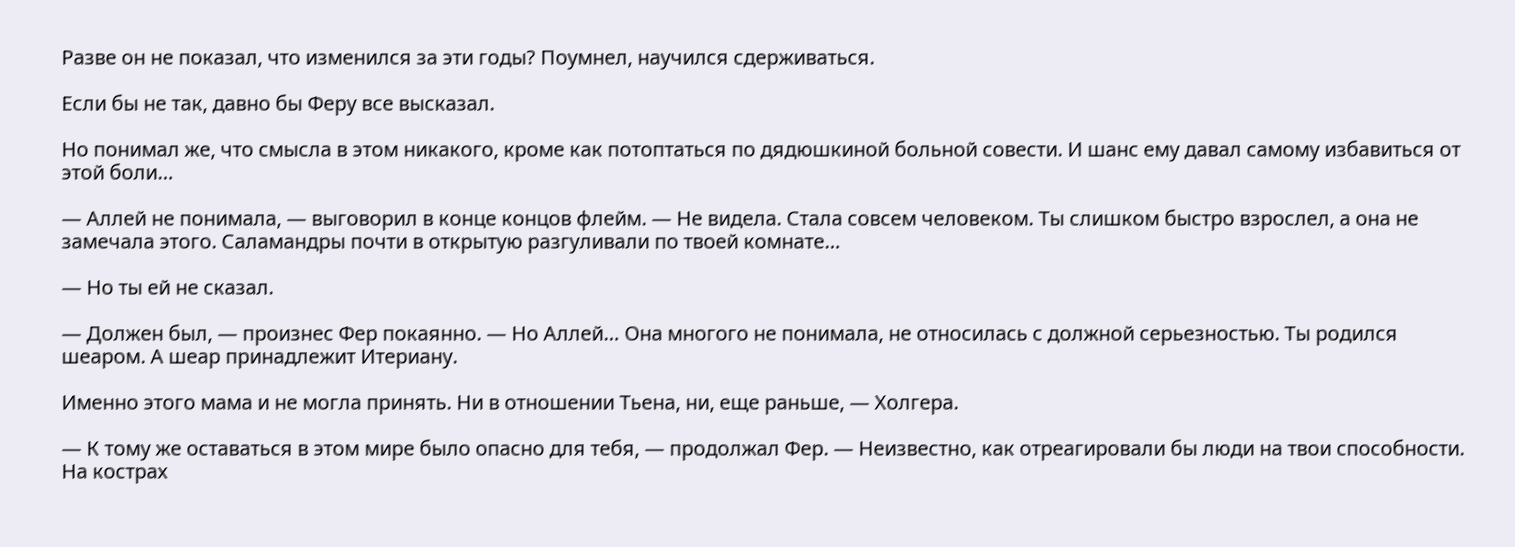Разве он не показал, что изменился за эти годы? Поумнел, научился сдерживаться.

Если бы не так, давно бы Феру все высказал.

Но понимал же, что смысла в этом никакого, кроме как потоптаться по дядюшкиной больной совести. И шанс ему давал самому избавиться от этой боли…

— Аллей не понимала, — выговорил в конце концов флейм. — Не видела. Стала совсем человеком. Ты слишком быстро взрослел, а она не замечала этого. Саламандры почти в открытую разгуливали по твоей комнате…

— Но ты ей не сказал.

— Должен был, — произнес Фер покаянно. — Но Аллей… Она многого не понимала, не относилась с должной серьезностью. Ты родился шеаром. А шеар принадлежит Итериану.

Именно этого мама и не могла принять. Ни в отношении Тьена, ни, еще раньше, — Холгера.

— К тому же оставаться в этом мире было опасно для тебя, — продолжал Фер. — Неизвестно, как отреагировали бы люди на твои способности. На кострах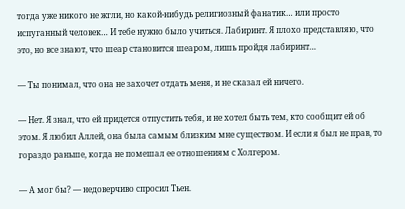тогда уже никого не жгли, но какой-нибудь религиозный фанатик… или просто испуганный человек… И тебе нужно было учиться. Лабиринт. Я плохо представляю, что это, но все знают, что шеар становится шеаром, лишь пройдя лабиринт…

— Ты понимал, что она не захочет отдать меня, и не сказал ей ничего.

— Нет. Я знал, что ей придется отпустить тебя, и не хотел быть тем, кто сообщит ей об этом. Я любил Аллей, она была самым близким мне существом. И если я был не прав, то гораздо раньше, когда не помешал ее отношениям с Холгером.

— А мог бы? — недоверчиво спросил Тьен.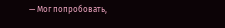— Мог попробовать,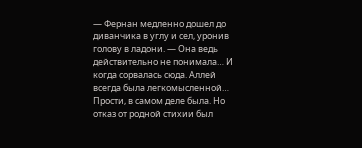— Фернан медленно дошел до диванчика в углу и сел, уронив голову в ладони. — Она ведь действительно не понимала… И когда сорвалась сюда. Аллей всегда была легкомысленной… Прости, в самом деле была. Но отказ от родной стихии был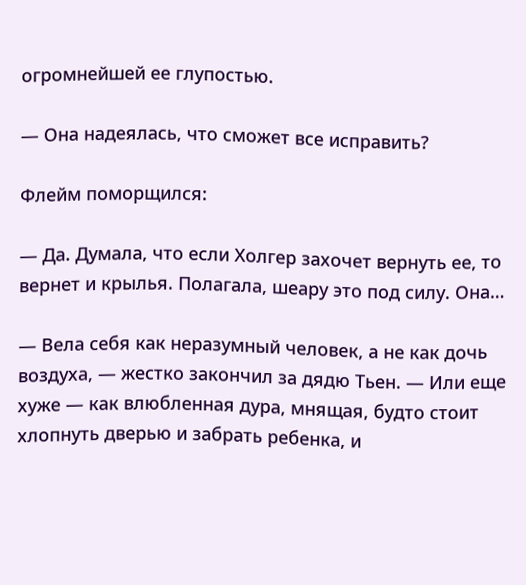огромнейшей ее глупостью.

— Она надеялась, что сможет все исправить?

Флейм поморщился:

— Да. Думала, что если Холгер захочет вернуть ее, то вернет и крылья. Полагала, шеару это под силу. Она…

— Вела себя как неразумный человек, а не как дочь воздуха, — жестко закончил за дядю Тьен. — Или еще хуже — как влюбленная дура, мнящая, будто стоит хлопнуть дверью и забрать ребенка, и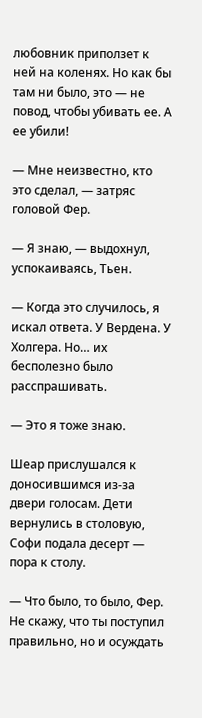любовник приползет к ней на коленях. Но как бы там ни было, это — не повод, чтобы убивать ее. А ее убили!

— Мне неизвестно, кто это сделал, — затряс головой Фер.

— Я знаю, — выдохнул, успокаиваясь, Тьен.

— Когда это случилось, я искал ответа. У Вердена. У Холгера. Но… их бесполезно было расспрашивать.

— Это я тоже знаю.

Шеар прислушался к доносившимся из-за двери голосам. Дети вернулись в столовую, Софи подала десерт — пора к столу.

— Что было, то было, Фер. Не скажу, что ты поступил правильно, но и осуждать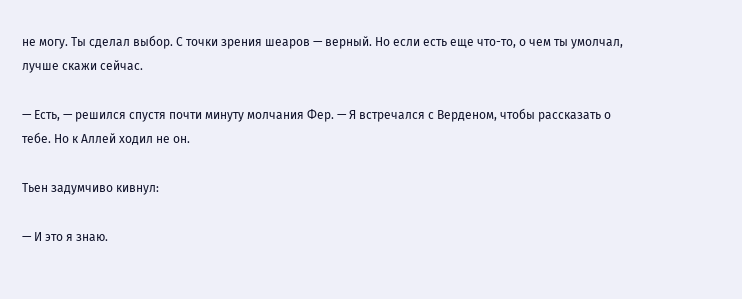не могу. Ты сделал выбор. С точки зрения шеаров — верный. Но если есть еще что-то, о чем ты умолчал, лучше скажи сейчас.

— Есть, — решился спустя почти минуту молчания Фер. — Я встречался с Верденом, чтобы рассказать о тебе. Но к Аллей ходил не он.

Тьен задумчиво кивнул:

— И это я знаю.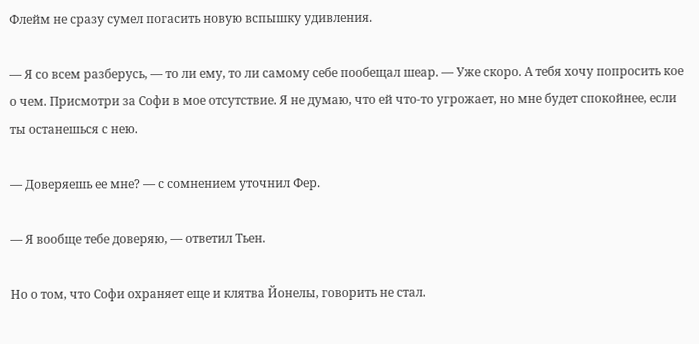Флейм не сразу сумел погасить новую вспышку удивления.

— Я со всем разберусь, — то ли ему, то ли самому себе пообещал шеар. — Уже скоро. А тебя хочу попросить кое о чем. Присмотри за Софи в мое отсутствие. Я не думаю, что ей что-то угрожает, но мне будет спокойнее, если ты останешься с нею.

— Доверяешь ее мне? — с сомнением уточнил Фер.

— Я вообще тебе доверяю, — ответил Тьен.

Но о том, что Софи охраняет еще и клятва Йонелы, говорить не стал.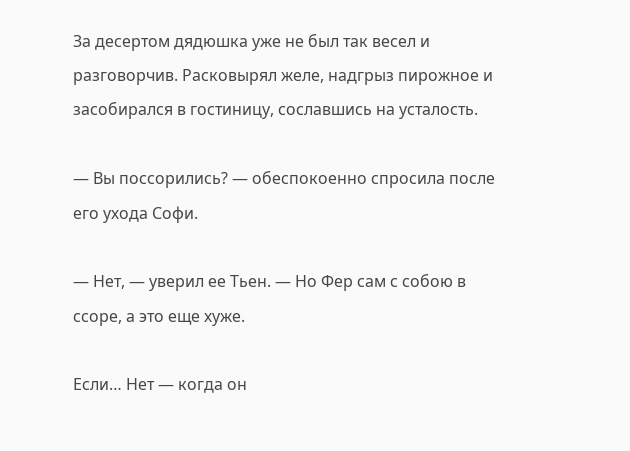За десертом дядюшка уже не был так весел и разговорчив. Расковырял желе, надгрыз пирожное и засобирался в гостиницу, сославшись на усталость.

— Вы поссорились? — обеспокоенно спросила после его ухода Софи.

— Нет, — уверил ее Тьен. — Но Фер сам с собою в ссоре, а это еще хуже.

Если… Нет — когда он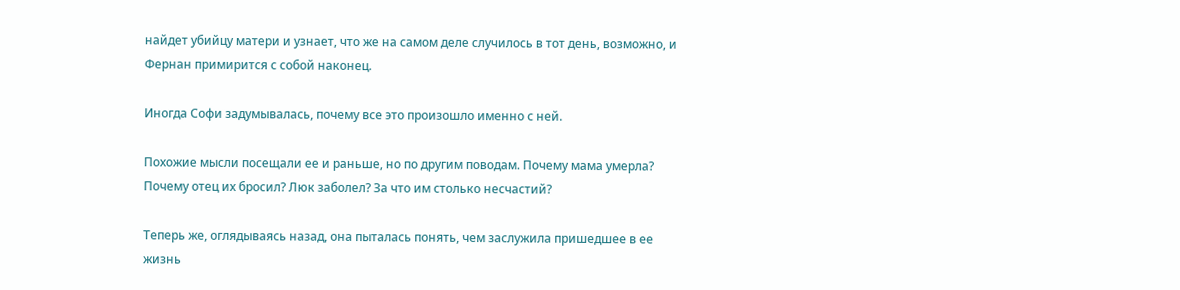найдет убийцу матери и узнает, что же на самом деле случилось в тот день, возможно, и Фернан примирится с собой наконец.

Иногда Софи задумывалась, почему все это произошло именно с ней.

Похожие мысли посещали ее и раньше, но по другим поводам. Почему мама умерла? Почему отец их бросил? Люк заболел? За что им столько несчастий?

Теперь же, оглядываясь назад, она пыталась понять, чем заслужила пришедшее в ее жизнь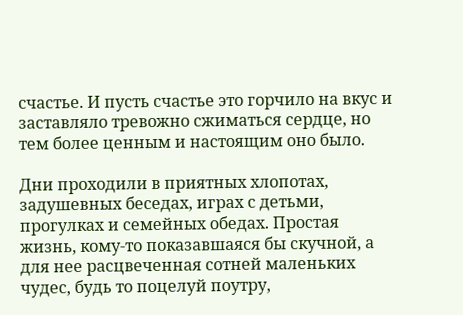счастье. И пусть счастье это горчило на вкус и заставляло тревожно сжиматься сердце, но тем более ценным и настоящим оно было.

Дни проходили в приятных хлопотах, задушевных беседах, играх с детьми, прогулках и семейных обедах. Простая жизнь, кому-то показавшаяся бы скучной, а для нее расцвеченная сотней маленьких чудес, будь то поцелуй поутру,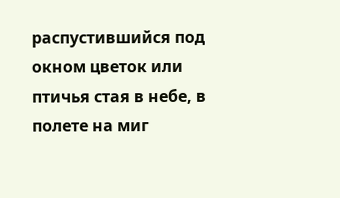распустившийся под окном цветок или птичья стая в небе, в полете на миг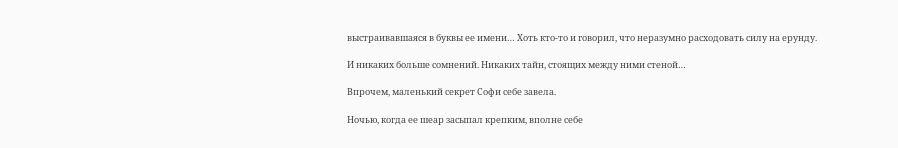выстраивавшаяся в буквы ее имени… Хоть кто-то и говорил, что неразумно расходовать силу на ерунду.

И никаких больше сомнений. Никаких тайн, стоящих между ними стеной…

Впрочем, маленький секрет Софи себе завела.

Ночью, когда ее шеар засыпал крепким, вполне себе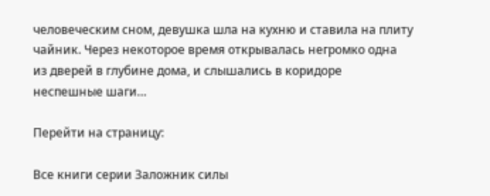человеческим сном, девушка шла на кухню и ставила на плиту чайник. Через некоторое время открывалась негромко одна из дверей в глубине дома, и слышались в коридоре неспешные шаги…

Перейти на страницу:

Все книги серии Заложник силы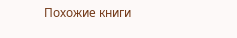Похожие книги